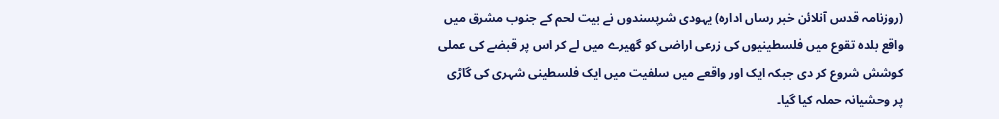(روزنامہ قدس آنلائن خبر رساں ادارہ) یہودی شرپسندوں نے بیت لحم کے جنوب مشرق میں واقع بلدہ تقوع میں فلسطینیوں کی زرعی اراضی کو گھیرے میں لے کر اس پر قبضے کی عملی کوشش شروع کر دی جبکہ ایک اور واقعے میں سلفیت میں ایک فلسطینی شہری کی گاڑی پر وحشیانہ حملہ کیا گیا۔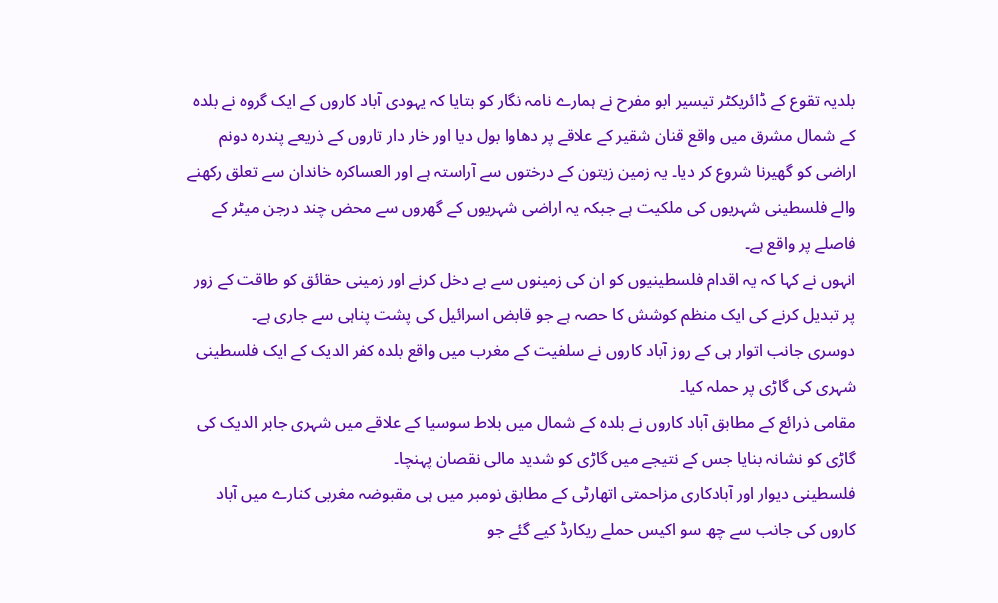بلدیہ تقوع کے ڈائریکٹر تیسیر ابو مفرح نے ہمارے نامہ نگار کو بتایا کہ یہودی آباد کاروں کے ایک گروہ نے بلدہ کے شمال مشرق میں واقع قنان شقیر کے علاقے پر دھاوا بول دیا اور خار دار تاروں کے ذریعے پندرہ دونم اراضی کو گھیرنا شروع کر دیا۔ یہ زمین زیتون کے درختوں سے آراستہ ہے اور العساکرہ خاندان سے تعلق رکھنے والے فلسطینی شہریوں کی ملکیت ہے جبکہ یہ اراضی شہریوں کے گھروں سے محض چند درجن میٹر کے فاصلے پر واقع ہے۔
انہوں نے کہا کہ یہ اقدام فلسطینیوں کو ان کی زمینوں سے بے دخل کرنے اور زمینی حقائق کو طاقت کے زور پر تبدیل کرنے کی ایک منظم کوشش کا حصہ ہے جو قابض اسرائیل کی پشت پناہی سے جاری ہے۔
دوسری جانب اتوار ہی کے روز آباد کاروں نے سلفیت کے مغرب میں واقع بلدہ کفر الدیک کے ایک فلسطینی شہری کی گاڑی پر حملہ کیا۔
مقامی ذرائع کے مطابق آباد کاروں نے بلدہ کے شمال میں بلاط سوسیا کے علاقے میں شہری جابر الدیک کی گاڑی کو نشانہ بنایا جس کے نتیجے میں گاڑی کو شدید مالی نقصان پہنچا۔
فلسطینی دیوار اور آبادکاری مزاحمتی اتھارٹی کے مطابق نومبر میں ہی مقبوضہ مغربی کنارے میں آباد کاروں کی جانب سے چھ سو اکیس حملے ریکارڈ کیے گئے جو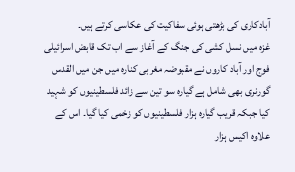آبادکاری کی بڑھتی ہوئی سفاکیت کی عکاسی کرتے ہیں۔
غزہ میں نسل کشی کی جنگ کے آغاز سے اب تک قابض اسرائیلی فوج اور آباد کاروں نے مقبوضہ مغربی کنارہ میں جن میں القدس گورنری بھی شامل ہے گیارہ سو تین سے زائد فلسطینیوں کو شہید کیا جبکہ قریب گیارہ ہزار فلسطینیوں کو زخمی کیا گیا۔ اس کے علاوہ اکیس ہزار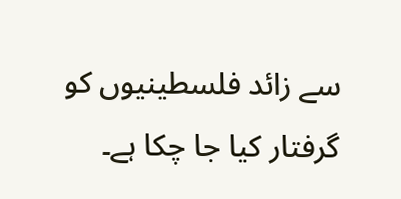سے زائد فلسطینیوں کو گرفتار کیا جا چکا ہے۔